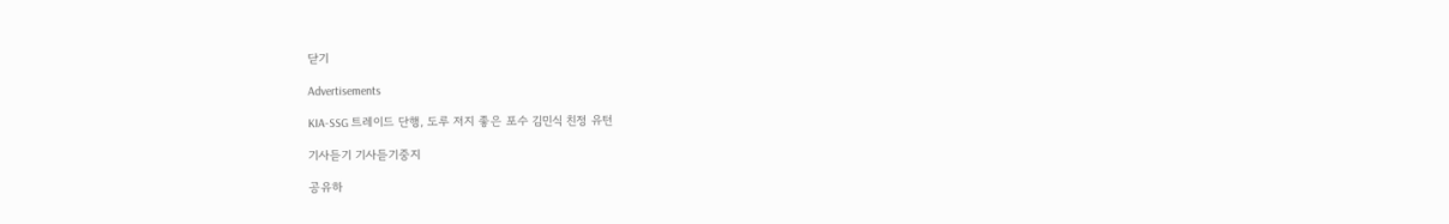닫기

Advertisements

KIA-SSG 트레이드 단행, 도루 저지 좋은 포수 김민식 친정 유턴

기사듣기 기사듣기중지

공유하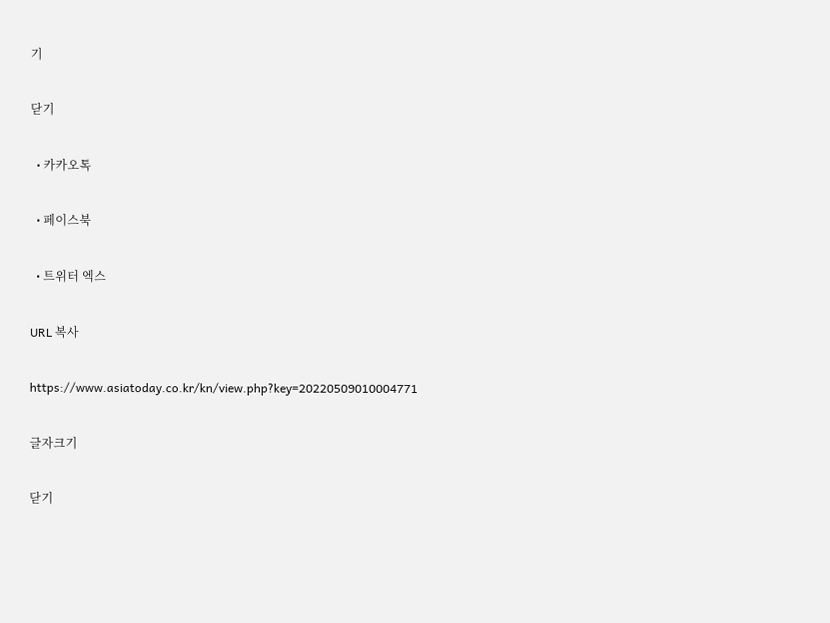기

닫기

  • 카카오톡

  • 페이스북

  • 트위터 엑스

URL 복사

https://www.asiatoday.co.kr/kn/view.php?key=20220509010004771

글자크기

닫기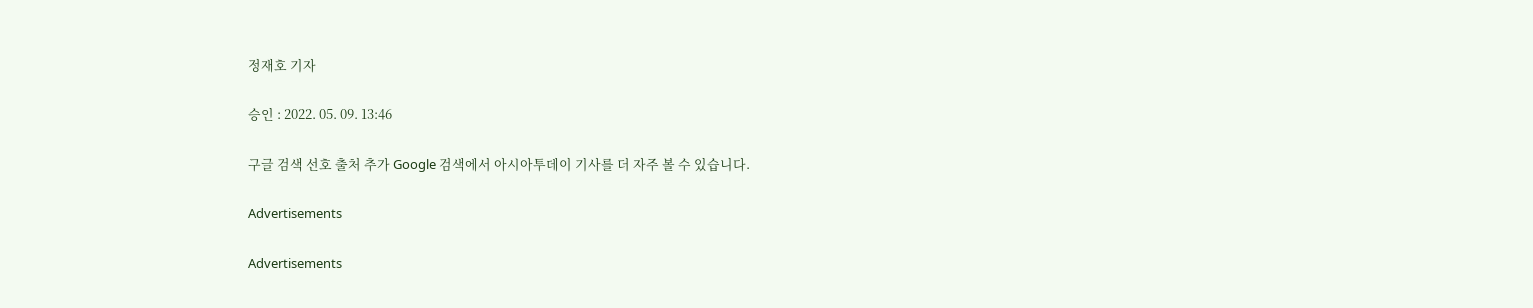정재호 기자

승인 : 2022. 05. 09. 13:46

구글 검색 선호 출처 추가 Google 검색에서 아시아투데이 기사를 더 자주 볼 수 있습니다.

Advertisements

Advertisements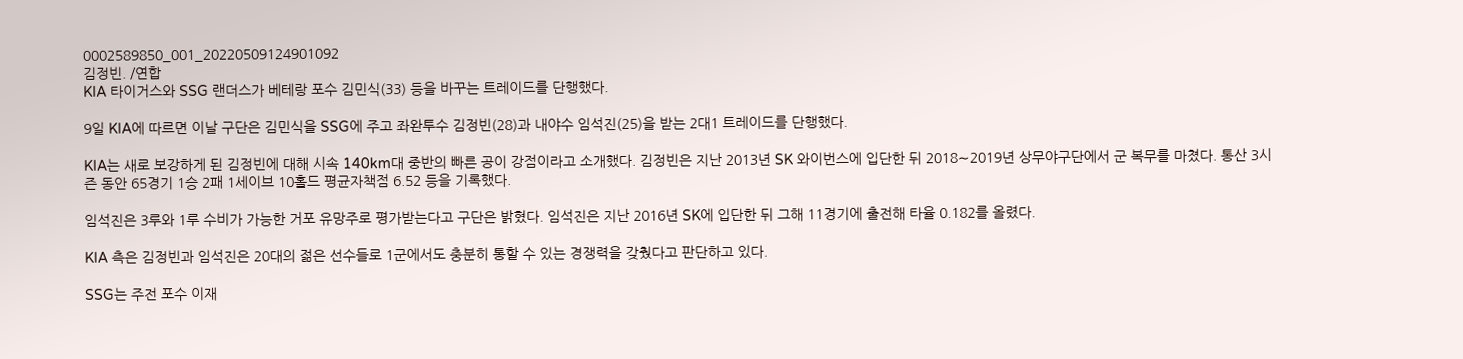0002589850_001_20220509124901092
김정빈. /연합
KIA 타이거스와 SSG 랜더스가 베테랑 포수 김민식(33) 등을 바꾸는 트레이드를 단행했다.

9일 KIA에 따르면 이날 구단은 김민식을 SSG에 주고 좌완투수 김정빈(28)과 내야수 임석진(25)을 받는 2대1 트레이드를 단행했다.

KIA는 새로 보강하게 된 김정빈에 대해 시속 140km대 중반의 빠른 공이 강점이라고 소개했다. 김정빈은 지난 2013년 SK 와이번스에 입단한 뒤 2018∼2019년 상무야구단에서 군 복무를 마쳤다. 통산 3시즌 동안 65경기 1승 2패 1세이브 10홀드 평균자책점 6.52 등을 기록했다.

임석진은 3루와 1루 수비가 가능한 거포 유망주로 평가받는다고 구단은 밝혔다. 임석진은 지난 2016년 SK에 입단한 뒤 그해 11경기에 출전해 타율 0.182를 올렸다.

KIA 측은 김정빈과 임석진은 20대의 젊은 선수들로 1군에서도 충분히 통할 수 있는 경쟁력을 갖췄다고 판단하고 있다.

SSG는 주전 포수 이재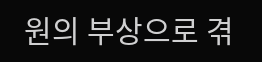원의 부상으로 겪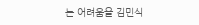는 어려움을 김민식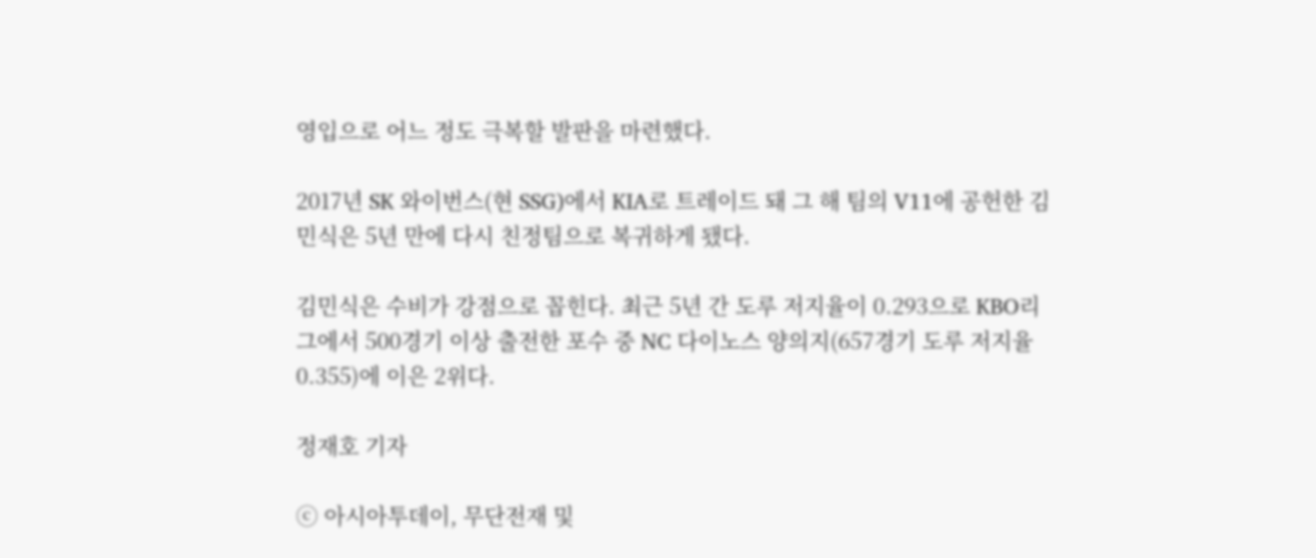영입으로 어느 정도 극복할 발판을 마련했다.

2017년 SK 와이번스(현 SSG)에서 KIA로 트레이드 돼 그 해 팀의 V11에 공헌한 김민식은 5년 만에 다시 친정팀으로 복귀하게 됐다.

김민식은 수비가 강점으로 꼽힌다. 최근 5년 간 도루 저지율이 0.293으로 KBO리그에서 500경기 이상 출전한 포수 중 NC 다이노스 양의지(657경기 도루 저지율 0.355)에 이은 2위다.

정재호 기자

ⓒ 아시아투데이, 무단전재 및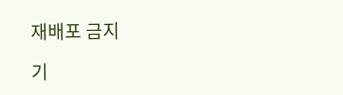재배포 금지

기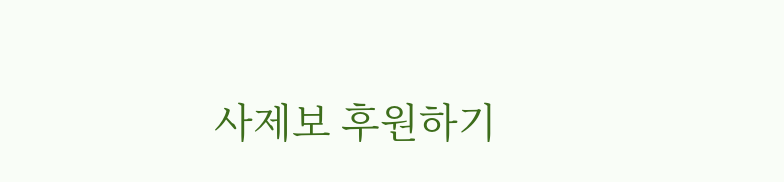사제보 후원하기